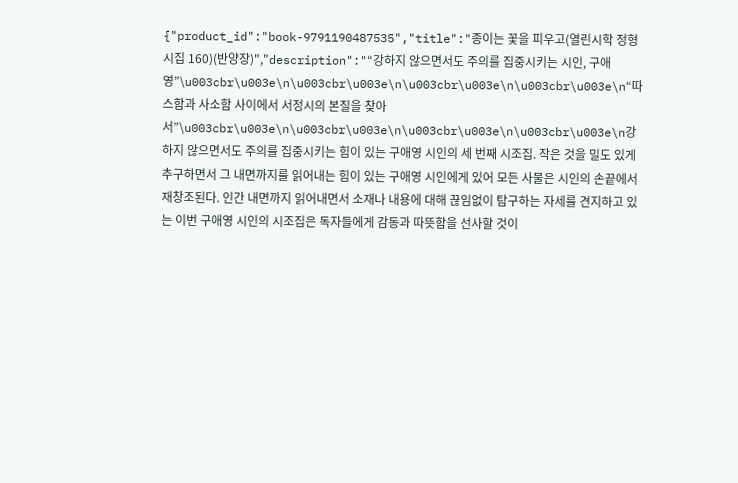{"product_id":"book-9791190487535","title":"종이는 꽃을 피우고(열린시학 정형시집 160)(반양장)","description":"“강하지 않으면서도 주의를 집중시키는 시인, 구애영”\u003cbr\u003e\n\u003cbr\u003e\n\u003cbr\u003e\n\u003cbr\u003e\n“따스함과 사소함 사이에서 서정시의 본질을 찾아서”\u003cbr\u003e\n\u003cbr\u003e\n\u003cbr\u003e\n\u003cbr\u003e\n강하지 않으면서도 주의를 집중시키는 힘이 있는 구애영 시인의 세 번째 시조집. 작은 것을 밀도 있게 추구하면서 그 내면까지를 읽어내는 힘이 있는 구애영 시인에게 있어 모든 사물은 시인의 손끝에서 재창조된다. 인간 내면까지 읽어내면서 소재나 내용에 대해 끊임없이 탐구하는 자세를 견지하고 있는 이번 구애영 시인의 시조집은 독자들에게 감동과 따뜻함을 선사할 것이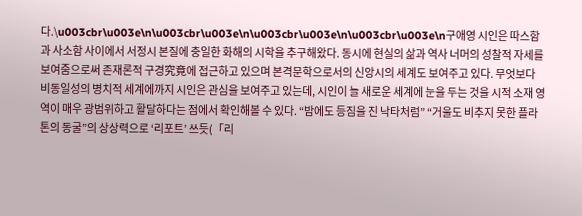다.\u003cbr\u003e\n\u003cbr\u003e\n\u003cbr\u003e\n\u003cbr\u003e\n구애영 시인은 따스함과 사소함 사이에서 서정시 본질에 충일한 화해의 시학을 추구해왔다. 동시에 현실의 삶과 역사 너머의 성찰적 자세를 보여줌으로써 존재론적 구경究竟에 접근하고 있으며 본격문학으로서의 신앙시의 세계도 보여주고 있다. 무엇보다 비동일성의 병치적 세계에까지 시인은 관심을 보여주고 있는데, 시인이 늘 새로운 세계에 눈을 두는 것을 시적 소재 영역이 매우 광범위하고 활달하다는 점에서 확인해볼 수 있다. “밤에도 등짐을 진 낙타처럼” “거울도 비추지 못한 플라톤의 동굴”의 상상력으로 ‘리포트’ 쓰듯(「리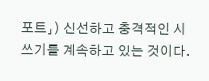포트」) 신선하고 충격적인 시 쓰기를 계속하고 있는 것이다.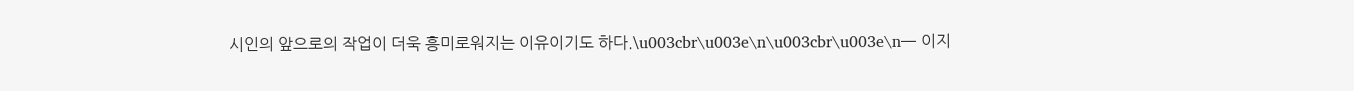시인의 앞으로의 작업이 더욱 흥미로워지는 이유이기도 하다.\u003cbr\u003e\n\u003cbr\u003e\n─ 이지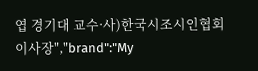엽 경기대 교수·사)한국시조시인협회 이사장","brand":"My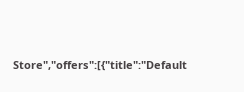Store","offers":[{"title":"Default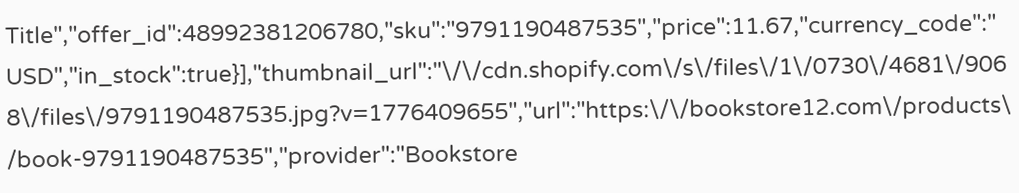Title","offer_id":48992381206780,"sku":"9791190487535","price":11.67,"currency_code":"USD","in_stock":true}],"thumbnail_url":"\/\/cdn.shopify.com\/s\/files\/1\/0730\/4681\/9068\/files\/9791190487535.jpg?v=1776409655","url":"https:\/\/bookstore12.com\/products\/book-9791190487535","provider":"Bookstore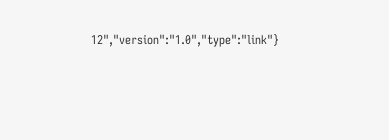12","version":"1.0","type":"link"}